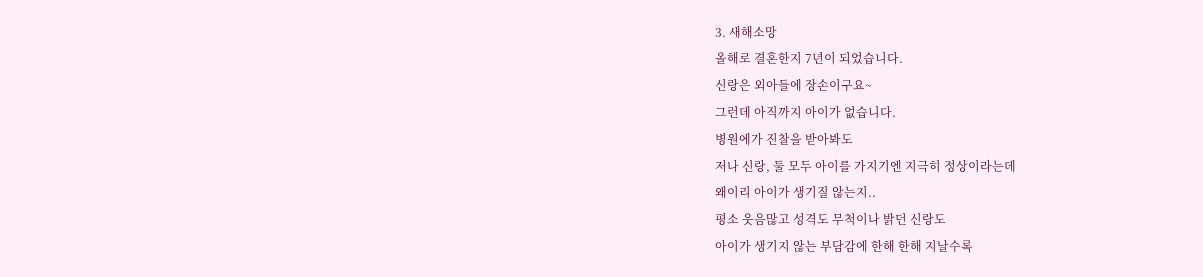3. 새해소망
올해로 결혼한지 7년이 되었습니다.
신랑은 외아들에 장손이구요~
그런데 아직까지 아이가 없습니다.
병원에가 진찰을 받아봐도
저나 신랑, 둘 모두 아이를 가지기엔 지극히 정상이라는데
왜이리 아이가 생기질 않는지..
평소 웃음많고 성격도 무척이나 밝던 신랑도
아이가 생기지 않는 부담감에 한해 한해 지날수록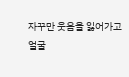자꾸만 웃음을 잃어가고
얼굴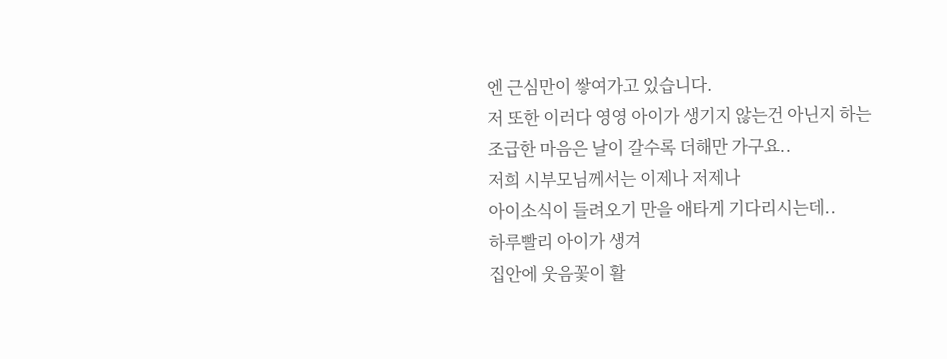엔 근심만이 쌓여가고 있습니다.
저 또한 이러다 영영 아이가 생기지 않는건 아닌지 하는
조급한 마음은 날이 갈수록 더해만 가구요..
저희 시부모님께서는 이제나 저제나
아이소식이 들려오기 만을 애타게 기다리시는데..
하루빨리 아이가 생겨
집안에 웃음꽃이 활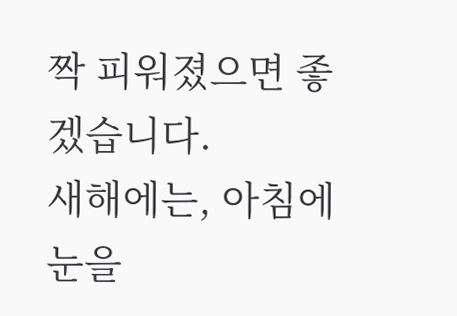짝 피워졌으면 좋겠습니다.
새해에는, 아침에 눈을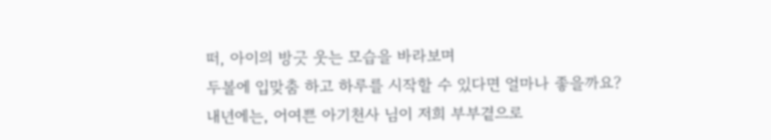떠, 아이의 방긋 웃는 모습을 바라보며
두볼에 입맞춤 하고 하루를 시작할 수 있다면 얼마나 좋을까요?
내년에는, 어여쁜 아기천사 님이 저희 부부곁으로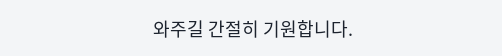와주길 간절히 기원합니다.